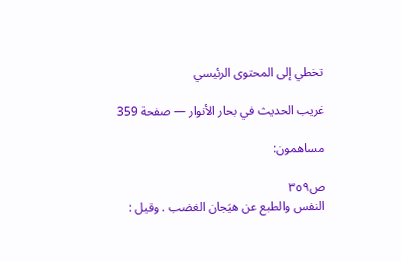تخطي إلى المحتوى الرئيسي

غريب الحديث في بحار الأنوار — صفحة 359

مساهمون:

ص٣٥٩
النفس والطبع عن هيَجان الغضب . وقيل :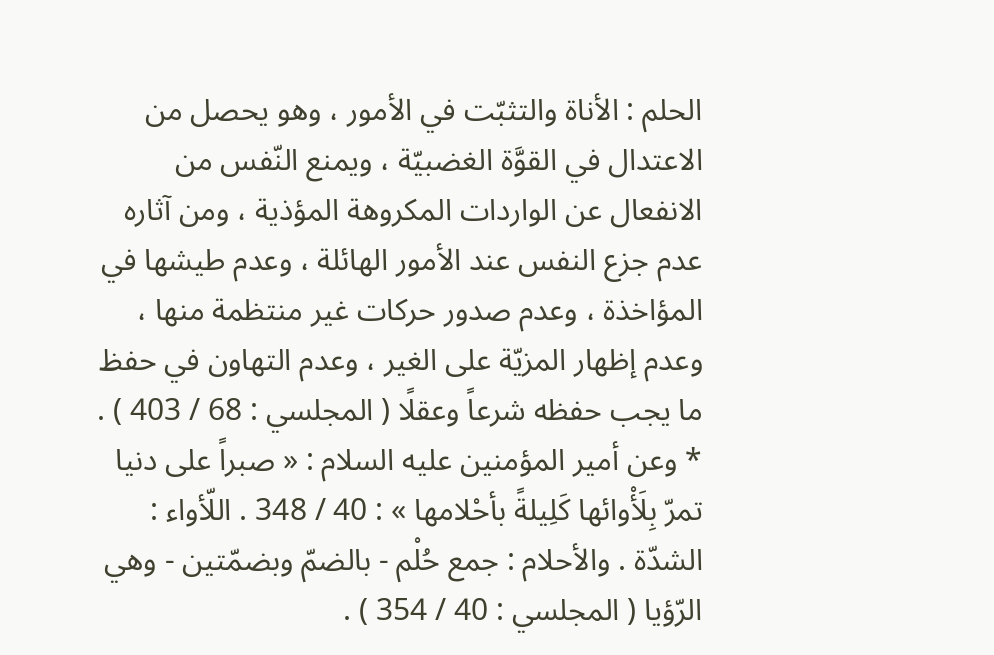الحلم : الأناة والتثبّت في الأمور ، وهو يحصل من الاعتدال في القوَّة الغضبيّة ، ويمنع النّفس من الانفعال عن الواردات المكروهة المؤذية ، ومن آثاره عدم جزع النفس عند الأمور الهائلة ، وعدم طيشها في المؤاخذة ، وعدم صدور حركات غير منتظمة منها ، وعدم إظهار المزيّة على الغير ، وعدم التهاون في حفظ ما يجب حفظه شرعاً وعقلًا ( المجلسي : 68 / 403 ) . * وعن أمير المؤمنين عليه السلام : « صبراً على دنيا تمرّ بِلَأْوائها كَلِيلةً بأحْلامها » : 40 / 348 . اللّأواء : الشدّة . والأحلام : جمع حُلْم - بالضمّ وبضمّتين - وهي الرّؤيا ( المجلسي : 40 / 354 ) .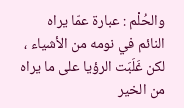والحُلْم : عبارة عمّا يراه النائم في نومه من الأشياء ، لكن غَلَبَت الرؤيا على ما يراه من الخير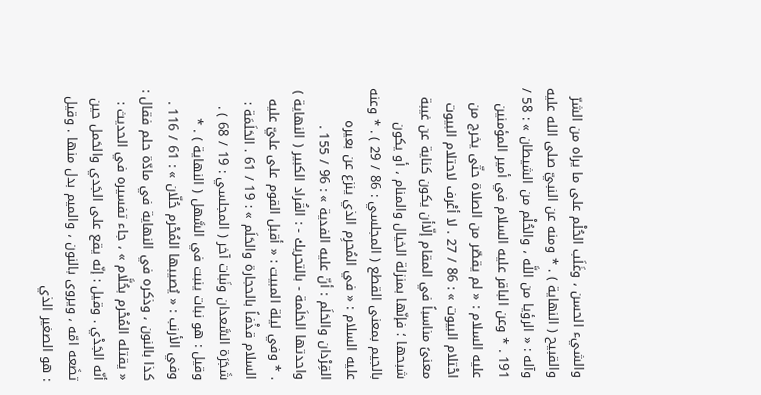والشيء الحسن ، وغَلَب الحُلْم على ما يراه من الشرّ والقبيح ( النهاية ) . * ومنه عن النبيّ صلى الله عليه وآله : « الرؤيا من اللَّه ، والحُلْم من الشيطان » : 58 / 191 . * وعن الباقر عليه السلام في أمير المؤمنين عليه السلام : « لم يقصّر من الصلاة حتّى يخرج من احْتلام البيوت » : 86 / 27 . لا أعْرف لاحتلام البيوت معنىً مناسباً في المقام إلّاأن يكون كناية عن غيبة شبحها ؛ فإنّها بمنزلة الخيال والمنام ، أو يكون بالجيم بمعنى القطع ( المجلسي : 86 / 29 ) . * وعنه عليه السلام : « في المُحرِم الذي ينزع عن بعيره القِرْدان والحَلَم : أنّ عليه الفدية » : 96 / 155 . واحدتها الحَلَمة - بالتحريك - : القُراد الكبير ( النهاية ) . * وفي ليلة المبيت : « أقبل القوم على عليّ عليه السلام قذْفاً بالحجارة والحَلَم » : 19 / 61 . الحَلَمَة : شَجَرَة السَّعدان ونَبات آخر ( المجلسي : 19 / 68 ) . وقيل : هو نبات ينبت في السَّهل ( النهاية ) . * وفي الأرنب : « يُصيبها المُحْرم حُلّان » : 61 / 116 . كذا بالنون ، وذكره في النهاية في مادّة حلم فقال : « يقتله المُحْرم بحُلَّام » ، جاء تفسيره في الحديث : أنّه الجَدْي . وقيل : إنّه يقع على الجَدي والحَمل حين تضَعه امّه ، ويروى بالنون ، والميم بدل منها . وقيل : هو الصغير الذي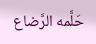حَلَّمه الرَّضاع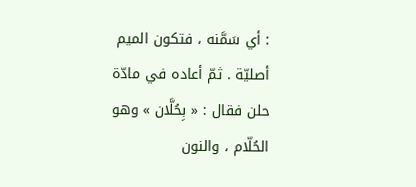: أي سَمَّنه ، فتكون الميم أصليّة . ثمّ أعاده في مادّة حلن فقال : « بِحُلَّان » وهو الحُلّام ، والنون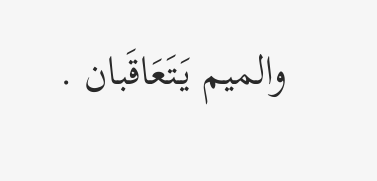والميم يَتَعَاقَبان .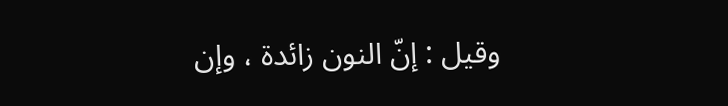وقيل : إنّ النون زائدة ، وإن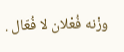وزْنه فُعْلان لا فُعّال .